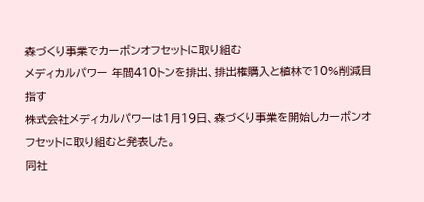森づくり事業でカーボンオフセットに取り組む
メディカルパワー 年間410トンを排出、排出権購入と植林で10%削減目指す
株式会社メディカルパワーは1月19日、森づくり事業を開始しカーボンオフセットに取り組むと発表した。
同社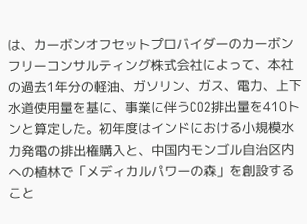は、カーボンオフセットプロバイダーのカーボンフリーコンサルティング株式会社によって、本社の過去1年分の軽油、ガソリン、ガス、電力、上下水道使用量を基に、事業に伴うCO2排出量を410トンと算定した。初年度はインドにおける小規模水力発電の排出権購入と、中国内モンゴル自治区内への植林で「メディカルパワーの森」を創設すること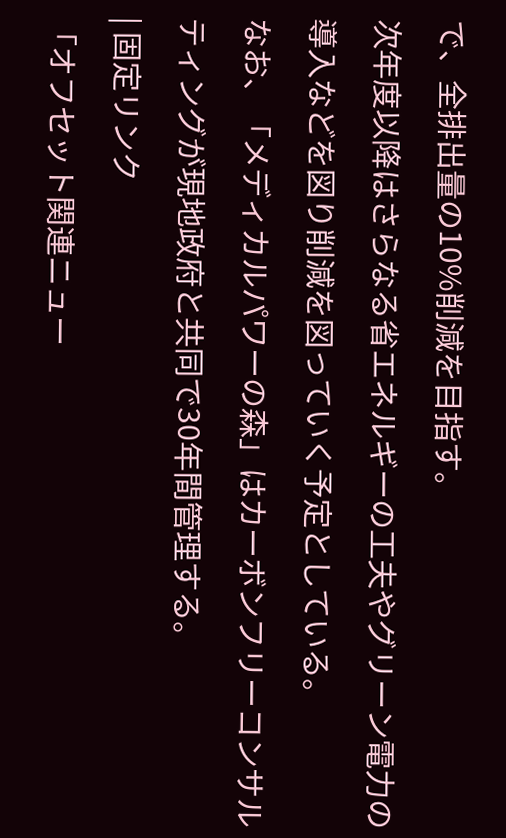で、全排出量の10%削減を目指す。
次年度以降はさらなる省エネルギーの工夫やグリーン電力の導入などを図り削減を図っていく予定としている。
なお、「メディカルパワーの森」はカーボンフリーコンサルティングが現地政府と共同で30年間管理する。
| 固定リンク
「オフセット関連ニュー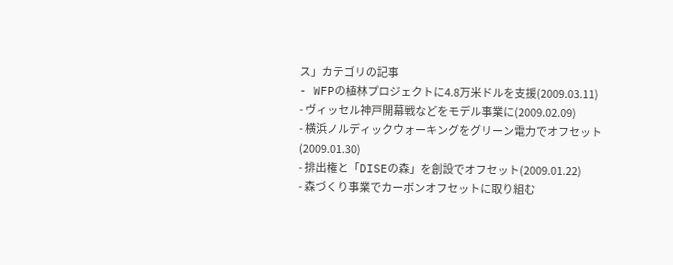ス」カテゴリの記事
- WFPの植林プロジェクトに4.8万米ドルを支援(2009.03.11)
- ヴィッセル神戸開幕戦などをモデル事業に(2009.02.09)
- 横浜ノルディックウォーキングをグリーン電力でオフセット(2009.01.30)
- 排出権と「DISEの森」を創設でオフセット(2009.01.22)
- 森づくり事業でカーボンオフセットに取り組む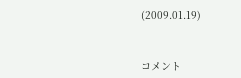(2009.01.19)


コメント